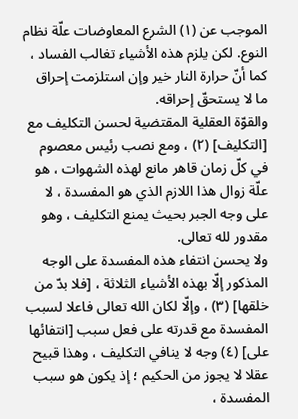الموجب عن (١) الشرع المعاوضات علّة نظام النوع. لكن يلزم هذه الأشياء تغالب الفساد ، كما أنّ حرارة النار خير وإن استلزمت إحراق ما لا يستحقّ إحراقه.
والقوّة العقلية المقتضية لحسن التكليف مع [التكليف] (٢) ، ومع نصب رئيس معصوم في كلّ زمان قاهر مانع لهذه الشهوات ، هو علّة زوال هذا اللازم الذي هو المفسدة ، لا على وجه الجبر بحيث يمنع التكليف ، وهو مقدور لله تعالى.
ولا يحسن انتفاء هذه المفسدة على الوجه المذكور إلّا بهذه الأشياء الثلاثة ، [فلا بدّ من خلقها] (٣) ، وإلّا لكان الله تعالى فاعلا لسبب المفسدة مع قدرته على فعل سبب [انتفائها على] (٤) وجه لا ينافي التكليف ، وهذا قبيح عقلا لا يجوز من الحكيم ؛ إذ يكون هو سبب المفسدة ،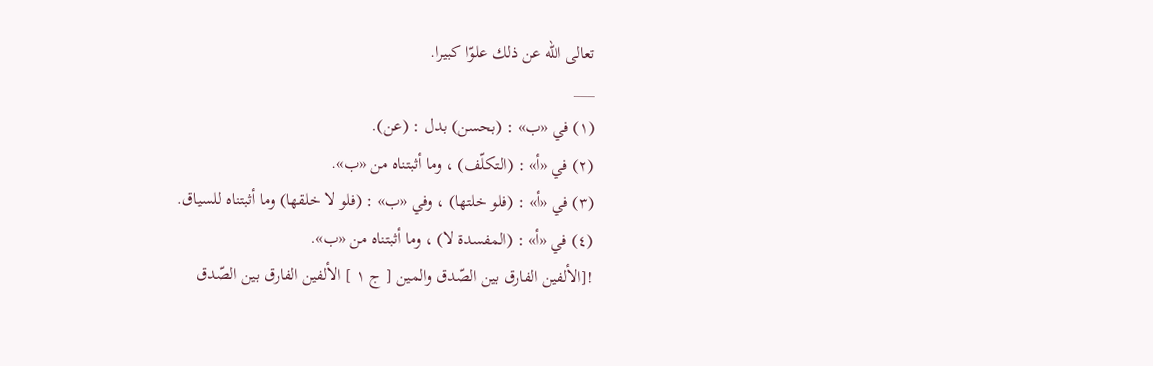تعالى الله عن ذلك علوّا كبيرا.
___
(١) في «ب» : (بحسن) بدل : (عن).
(٢) في «أ» : (التكلّف) ، وما أثبتناه من «ب».
(٣) في «أ» : (فلو خلتها) ، وفي «ب» : (فلو لا خلقها) وما أثبتناه للسياق.
(٤) في «أ» : (المفسدة لا) ، وما أثبتناه من «ب».
![الألفين الفارق بين الصّدق والمين [ ج ١ ] الألفين الفارق بين الصّدق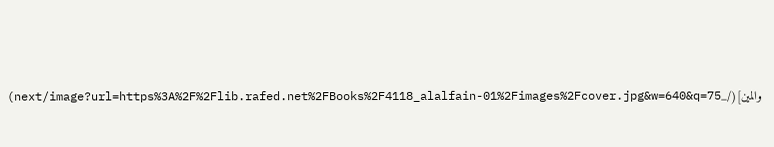والمين](/_next/image?url=https%3A%2F%2Flib.rafed.net%2FBooks%2F4118_alalfain-01%2Fimages%2Fcover.jpg&w=640&q=75)